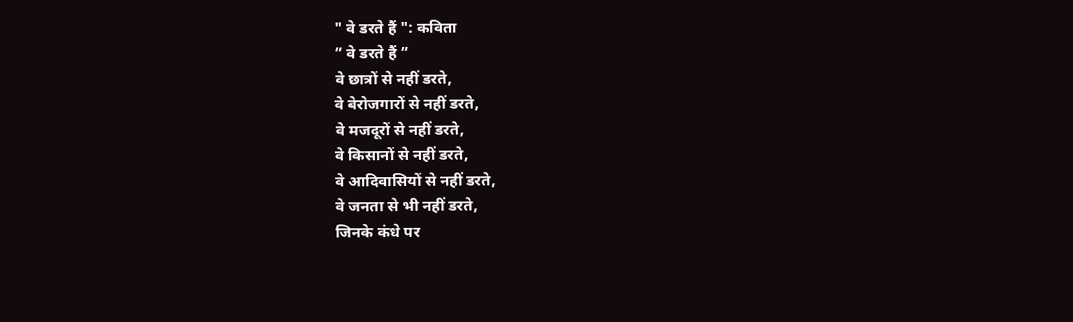" वे डरते हैं ": कविता
” वे डरते हैं ”
वे छात्रों से नहीं डरते,
वे बेरोजगारों से नहीं डरते,
वे मजदूरों से नहीं डरते,
वे किसानों से नहीं डरते,
वे आदिवासियों से नहीं डरते,
वे जनता से भी नहीं डरते,
जिनके कंधे पर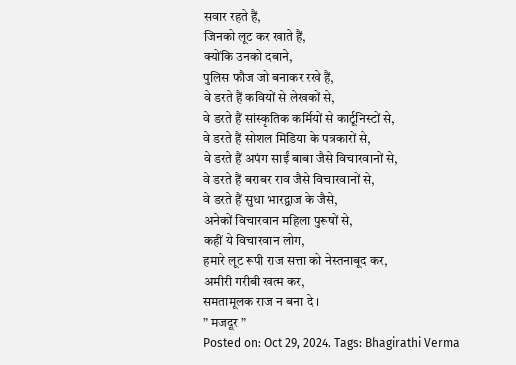सवार रहते हैं,
जिनको लूट कर खाते हैं,
क्योंकि उनको दबाने,
पुलिस फौज जो बनाकर रखे हैं,
वे डरते हैं कवियों से लेखकों से,
वे डरते हैं सांस्कृतिक कर्मियों से कार्टूनिस्टों से,
वे डरते हैं सोशल मिडिया के पत्रकारों से,
वे डरते हैं अपंग साईं बाबा जैसे विचारवानों से,
वे डरते हैं बराबर राव जैसे विचारवानों से,
वे डरते हैं सुधा भारद्वाज के जैसे,
अनेकों विचारवान महिला पुरूषों से,
कहीं ये विचारवान लोग,
हमारे लूट रूपी राज सत्ता को नेस्तनाबूद कर,
अमीरी गरीबी खत्म कर,
समतामूलक राज न बना दे ।
” मजदूर ”
Posted on: Oct 29, 2024. Tags: Bhagirathi Verma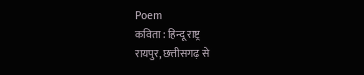Poem
कविता : हिन्दू राष्ट्र
रायपुर, छत्तीसगढ़ से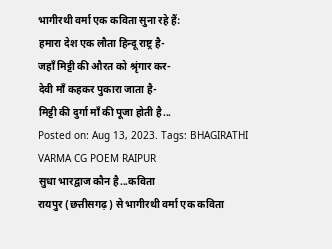भागीरथी वर्मा एक कविता सुना रहे हैं:
हमारा देश एक लौता हिन्दू राष्ट्र है-
जहाँ मिट्टी की औरत को श्रृंगार कर-
देवी माँ कहकर पुकारा जाता है-
मिट्टी की दुर्गा माँ की पूजा होती है...
Posted on: Aug 13, 2023. Tags: BHAGIRATHI VARMA CG POEM RAIPUR
सुधा भारद्वाज कौन है...कविता
रायपुर (छत्तीसगढ़) से भागीरथी वर्मा एक कविता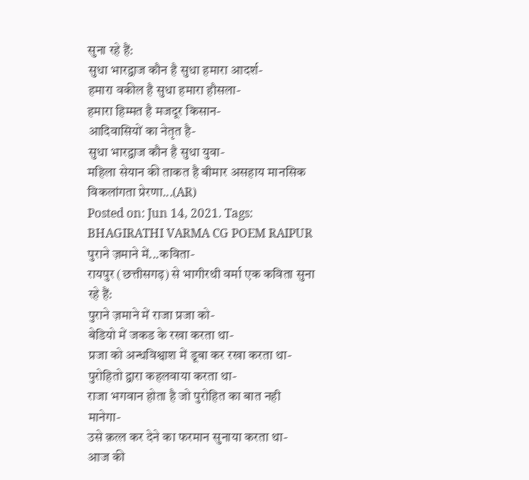सुना रहे हैं:
सुधा भारद्वाज कौन है सुधा हमारा आदर्श-
हमारा वकील है सुधा हमारा हौसला-
हमारा हिम्मत है मजदूर किसान-
आदिवासियों का नेतृत है-
सुधा भारद्वाज कौन है सुधा युवा-
महिला सेयान की ताकत है बीमार असहाय मानसिक विकलांगता प्रेरणा...(AR)
Posted on: Jun 14, 2021. Tags: BHAGIRATHI VARMA CG POEM RAIPUR
पुराने ज़माने में...कविता-
रायपुर (छत्तीसगढ़) से भागीरथी वर्मा एक कविता सुना रहे हैं:
पुराने ज़माने में राजा प्रजा को-
बेडियो में जकड के रखा करता था-
प्रजा को अन्धविश्वाश में डूबा कर रखा करता था-
पुरोहितो द्वारा कहलवाया करता था-
राजा भगवान होता है जो पुरोहित का बात नही मानेगा-
उसे क़त्ल कर देने का फरमान सुनाया करता था-
आज की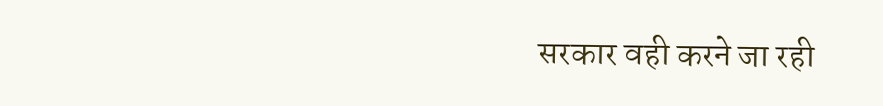सरकार वही करने जा रही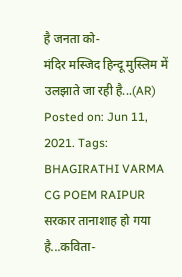है जनता को-
मंदिर मस्जिद हिन्दू मुस्लिम में उलझाते जा रही है...(AR)
Posted on: Jun 11, 2021. Tags: BHAGIRATHI VARMA CG POEM RAIPUR
सरकार तानाशाह हो गया है...कविता-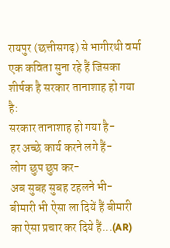रायपुर (छत्तीसगढ़) से भागीरथी वर्मा एक कविता सुना रहे हैं जिसका शीर्षक है सरकार तानाशाह हो गया है:
सरकार तानाशाह हो गया है-
हर अच्छे कार्य करने लगे हैं-
लोग छुप छुप कर-
अब सुबह सुबह टहलने भी-
बीमारी भी ऐसा ला दियें हैं बीमारी का ऐसा प्रचार कर दिये हैं...(AR)